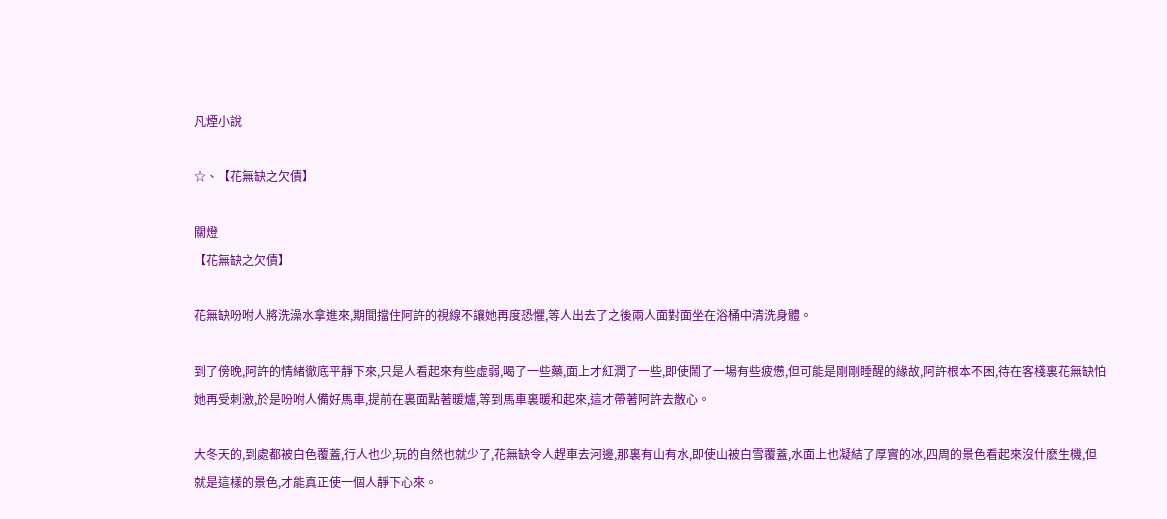凡煙小說

☆、【花無缺之欠債】

關燈
【花無缺之欠債】

花無缺吩咐人將洗澡水拿進來,期間擋住阿許的視線不讓她再度恐懼,等人出去了之後兩人面對面坐在浴桶中清洗身體。

到了傍晚,阿許的情緒徹底平靜下來,只是人看起來有些虛弱,喝了一些藥,面上才紅潤了一些,即使鬧了一場有些疲憊,但可能是剛剛睡醒的緣故,阿許根本不困,待在客棧裏花無缺怕她再受刺激,於是吩咐人備好馬車,提前在裏面點著暖爐,等到馬車裏暖和起來,這才帶著阿許去散心。

大冬天的,到處都被白色覆蓋,行人也少,玩的自然也就少了,花無缺令人趕車去河邊,那裏有山有水,即使山被白雪覆蓋,水面上也凝結了厚實的冰,四周的景色看起來沒什麽生機,但就是這樣的景色,才能真正使一個人靜下心來。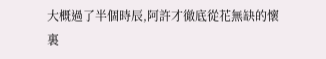大概過了半個時辰,阿許才徹底從花無缺的懷裏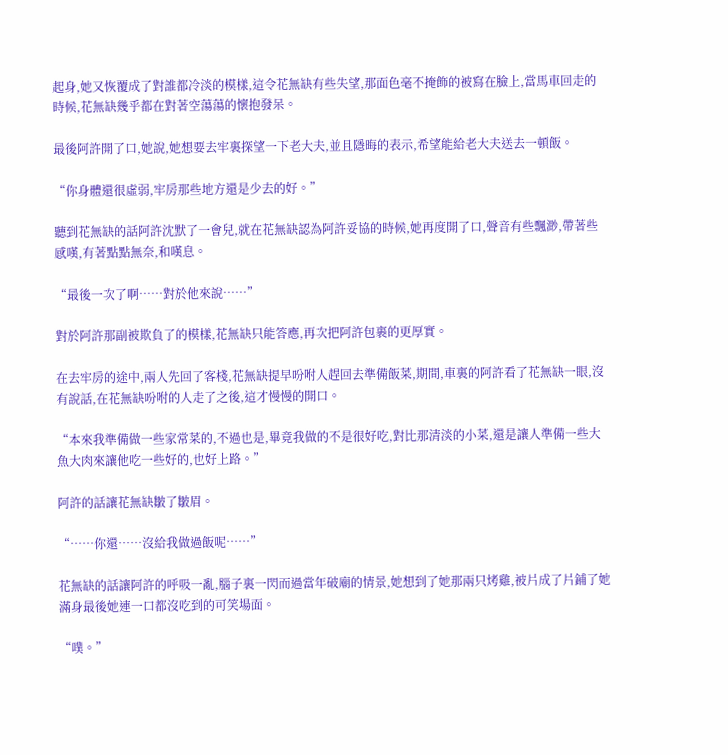起身,她又恢覆成了對誰都冷淡的模樣,這令花無缺有些失望,那面色毫不掩飾的被寫在臉上,當馬車回走的時候,花無缺幾乎都在對著空蕩蕩的懷抱發呆。

最後阿許開了口,她說,她想要去牢裏探望一下老大夫,並且隱晦的表示,希望能給老大夫送去一頓飯。

“你身體還很虛弱,牢房那些地方還是少去的好。”

聽到花無缺的話阿許沈默了一會兒,就在花無缺認為阿許妥協的時候,她再度開了口,聲音有些飄渺,帶著些感嘆,有著點點無奈,和嘆息。

“最後一次了啊……對於他來說……”

對於阿許那副被欺負了的模樣,花無缺只能答應,再次把阿許包裹的更厚實。

在去牢房的途中,兩人先回了客棧,花無缺提早吩咐人趕回去準備飯菜,期間,車裏的阿許看了花無缺一眼,沒有說話,在花無缺吩咐的人走了之後,這才慢慢的開口。

“本來我準備做一些家常菜的,不過也是,畢竟我做的不是很好吃,對比那清淡的小菜,還是讓人準備一些大魚大肉來讓他吃一些好的,也好上路。”

阿許的話讓花無缺皺了皺眉。

“……你還……沒給我做過飯呢……”

花無缺的話讓阿許的呼吸一亂,腦子裏一閃而過當年破廟的情景,她想到了她那兩只烤雞,被片成了片鋪了她滿身最後她連一口都沒吃到的可笑場面。

“噗。”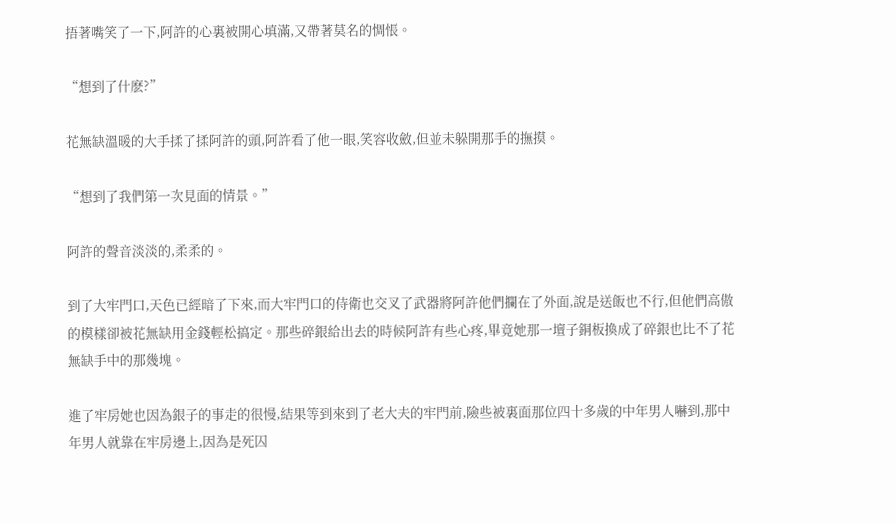捂著嘴笑了一下,阿許的心裏被開心填滿,又帶著莫名的惆悵。

“想到了什麽?”

花無缺溫暖的大手揉了揉阿許的頭,阿許看了他一眼,笑容收斂,但並未躲開那手的撫摸。

“想到了我們第一次見面的情景。”

阿許的聲音淡淡的,柔柔的。

到了大牢門口,天色已經暗了下來,而大牢門口的侍衛也交叉了武器將阿許他們攔在了外面,說是送飯也不行,但他們高傲的模樣卻被花無缺用金錢輕松搞定。那些碎銀給出去的時候阿許有些心疼,畢竟她那一壇子銅板換成了碎銀也比不了花無缺手中的那幾塊。

進了牢房她也因為銀子的事走的很慢,結果等到來到了老大夫的牢門前,險些被裏面那位四十多歲的中年男人嚇到,那中年男人就靠在牢房邊上,因為是死囚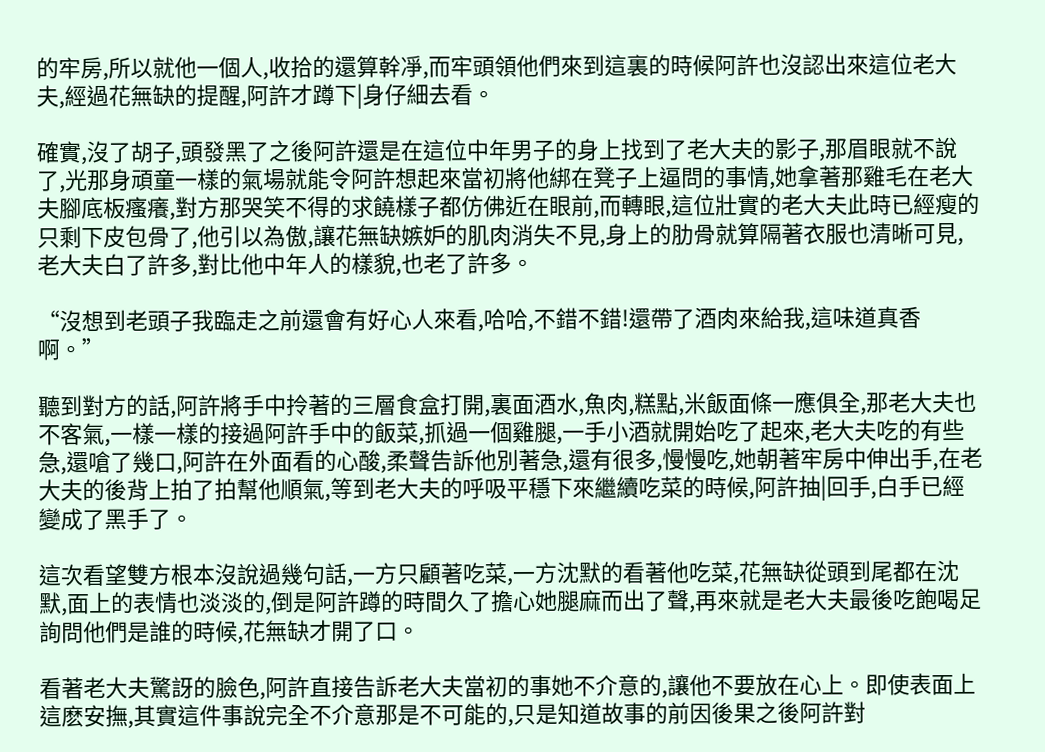的牢房,所以就他一個人,收拾的還算幹凈,而牢頭領他們來到這裏的時候阿許也沒認出來這位老大夫,經過花無缺的提醒,阿許才蹲下|身仔細去看。

確實,沒了胡子,頭發黑了之後阿許還是在這位中年男子的身上找到了老大夫的影子,那眉眼就不說了,光那身頑童一樣的氣場就能令阿許想起來當初將他綁在凳子上逼問的事情,她拿著那雞毛在老大夫腳底板瘙癢,對方那哭笑不得的求饒樣子都仿佛近在眼前,而轉眼,這位壯實的老大夫此時已經瘦的只剩下皮包骨了,他引以為傲,讓花無缺嫉妒的肌肉消失不見,身上的肋骨就算隔著衣服也清晰可見,老大夫白了許多,對比他中年人的樣貌,也老了許多。

“沒想到老頭子我臨走之前還會有好心人來看,哈哈,不錯不錯!還帶了酒肉來給我,這味道真香啊。”

聽到對方的話,阿許將手中拎著的三層食盒打開,裏面酒水,魚肉,糕點,米飯面條一應俱全,那老大夫也不客氣,一樣一樣的接過阿許手中的飯菜,抓過一個雞腿,一手小酒就開始吃了起來,老大夫吃的有些急,還嗆了幾口,阿許在外面看的心酸,柔聲告訴他別著急,還有很多,慢慢吃,她朝著牢房中伸出手,在老大夫的後背上拍了拍幫他順氣,等到老大夫的呼吸平穩下來繼續吃菜的時候,阿許抽|回手,白手已經變成了黑手了。

這次看望雙方根本沒說過幾句話,一方只顧著吃菜,一方沈默的看著他吃菜,花無缺從頭到尾都在沈默,面上的表情也淡淡的,倒是阿許蹲的時間久了擔心她腿麻而出了聲,再來就是老大夫最後吃飽喝足詢問他們是誰的時候,花無缺才開了口。

看著老大夫驚訝的臉色,阿許直接告訴老大夫當初的事她不介意的,讓他不要放在心上。即使表面上這麽安撫,其實這件事說完全不介意那是不可能的,只是知道故事的前因後果之後阿許對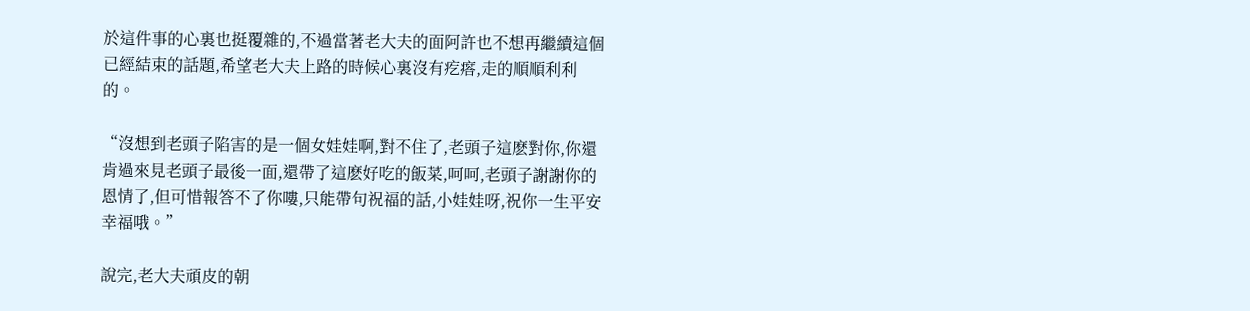於這件事的心裏也挺覆雜的,不過當著老大夫的面阿許也不想再繼續這個已經結束的話題,希望老大夫上路的時候心裏沒有疙瘩,走的順順利利的。

“沒想到老頭子陷害的是一個女娃娃啊,對不住了,老頭子這麽對你,你還肯過來見老頭子最後一面,還帶了這麽好吃的飯菜,呵呵,老頭子謝謝你的恩情了,但可惜報答不了你嘍,只能帶句祝福的話,小娃娃呀,祝你一生平安幸福哦。”

說完,老大夫頑皮的朝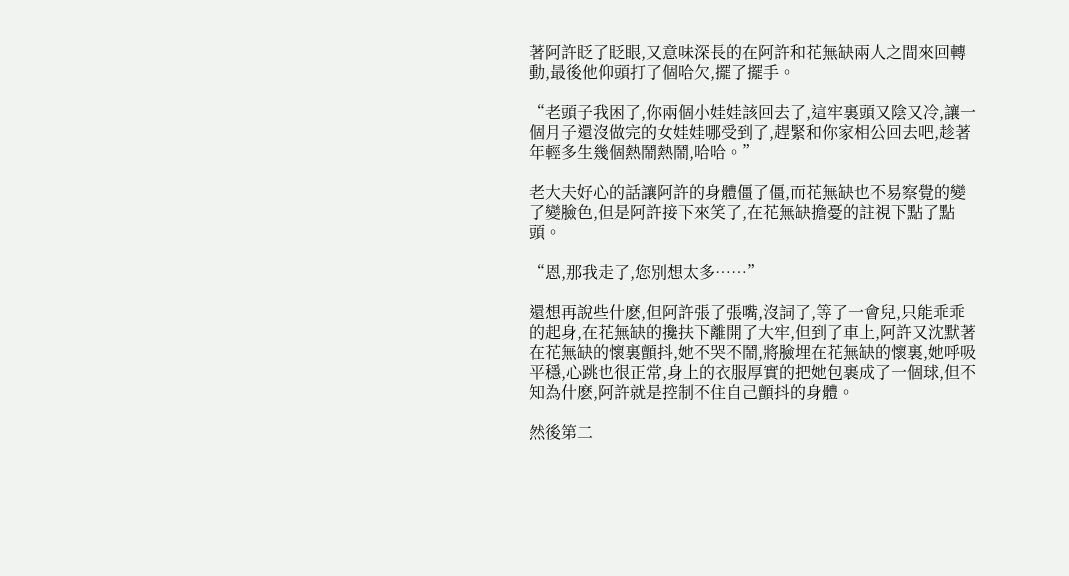著阿許眨了眨眼,又意味深長的在阿許和花無缺兩人之間來回轉動,最後他仰頭打了個哈欠,擺了擺手。

“老頭子我困了,你兩個小娃娃該回去了,這牢裏頭又陰又冷,讓一個月子還沒做完的女娃娃哪受到了,趕緊和你家相公回去吧,趁著年輕多生幾個熱鬧熱鬧,哈哈。”

老大夫好心的話讓阿許的身體僵了僵,而花無缺也不易察覺的變了變臉色,但是阿許接下來笑了,在花無缺擔憂的註視下點了點頭。

“恩,那我走了,您別想太多……”

還想再說些什麽,但阿許張了張嘴,沒詞了,等了一會兒,只能乖乖的起身,在花無缺的攙扶下離開了大牢,但到了車上,阿許又沈默著在花無缺的懷裏顫抖,她不哭不鬧,將臉埋在花無缺的懷裏,她呼吸平穩,心跳也很正常,身上的衣服厚實的把她包裹成了一個球,但不知為什麽,阿許就是控制不住自己顫抖的身體。

然後第二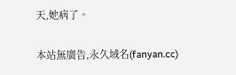天,她病了。

本站無廣告,永久域名(fanyan.cc)